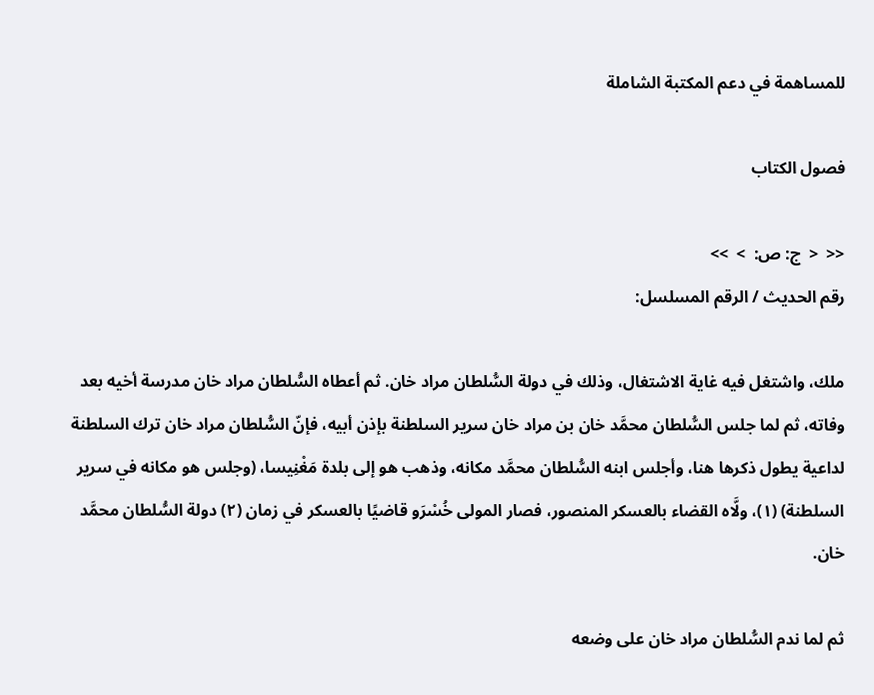للمساهمة في دعم المكتبة الشاملة

فصول الكتاب

<<  <  ج: ص:  >  >>
رقم الحديث / الرقم المسلسل:

ملك، واشتغل فيه غاية الاشتغال، وذلك في دولة السُّلطان مراد خان. ثم أعطاه السُّلطان مراد خان مدرسة أخيه بعد وفاته، ثم لما جلس السُّلطان محمَّد خان بن مراد خان سرير السلطنة بإذن أبيه، فإنّ السُّلطان مراد خان ترك السلطنة لداعية يطول ذكرها هنا، وأجلس ابنه السُّلطان محمَّد مكانه، وذهب هو إلى بلدة مَغْنِيسا، (وجلس هو مكانه في سرير السلطنة) (١)، ولَّاه القضاء بالعسكر المنصور، فصار المولى خُسْرَو قاضيًا بالعسكر في زمان (٢) دولة السُّلطان محمَّد خان.

ثم لما ندم السُّلطان مراد خان على وضعه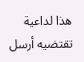هذا لداعية تقتضيه أرسل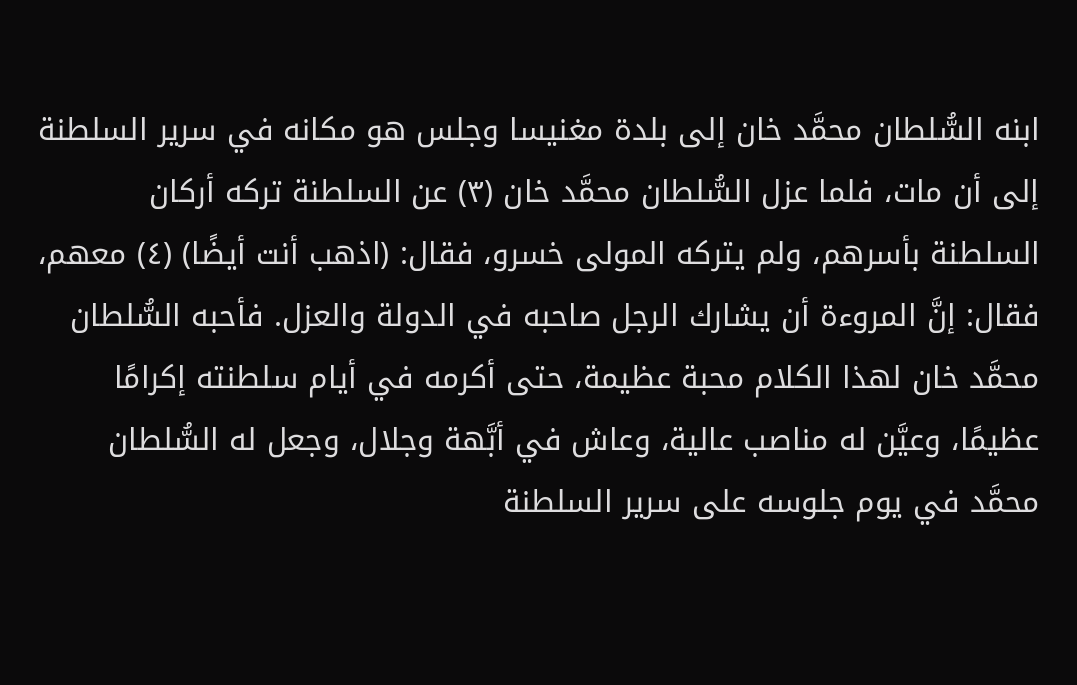ابنه السُّلطان محمَّد خان إلى بلدة مغنيسا وجلس هو مكانه في سرير السلطنة إلى أن مات، فلما عزل السُّلطان محمَّد خان (٣) عن السلطنة تركه أركان السلطنة بأسرهم، ولم يتركه المولى خسرو، فقال: (اذهب أنت أيضًا) (٤) معهم، فقال: إنَّ المروءة أن يشارك الرجل صاحبه في الدولة والعزل. فأحبه السُّلطان محمَّد خان لهذا الكلام محبة عظيمة، حتى أكرمه في أيام سلطنته إكرامًا عظيمًا، وعيَّن له مناصب عالية، وعاش في أبَّهة وجلال، وجعل له السُّلطان محمَّد في يوم جلوسه على سرير السلطنة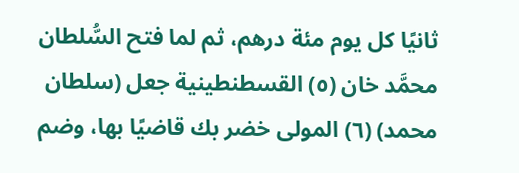ثانيًا كل يوم مئة درهم، ثم لما فتح السُّلطان محمَّد خان (٥) القسطنطينية جعل (سلطان محمد) (٦) المولى خضر بك قاضيًا بها، وضم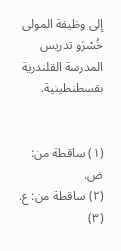إلى وظيفة المولى خُسْرَو تدريس المدرسة القلندرية بقسطنطينية.


(١) ساقطة من: ض.
(٢) ساقطة من: ع.
(٣)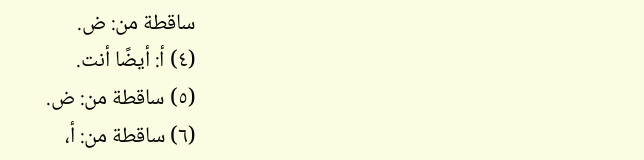ساقطة من: ض.
(٤) أ: أيضًا أنت.
(٥) ساقطة من: ض.
(٦) ساقطة من: أ،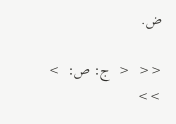ض.

<<  <  ج: ص:  >  >>